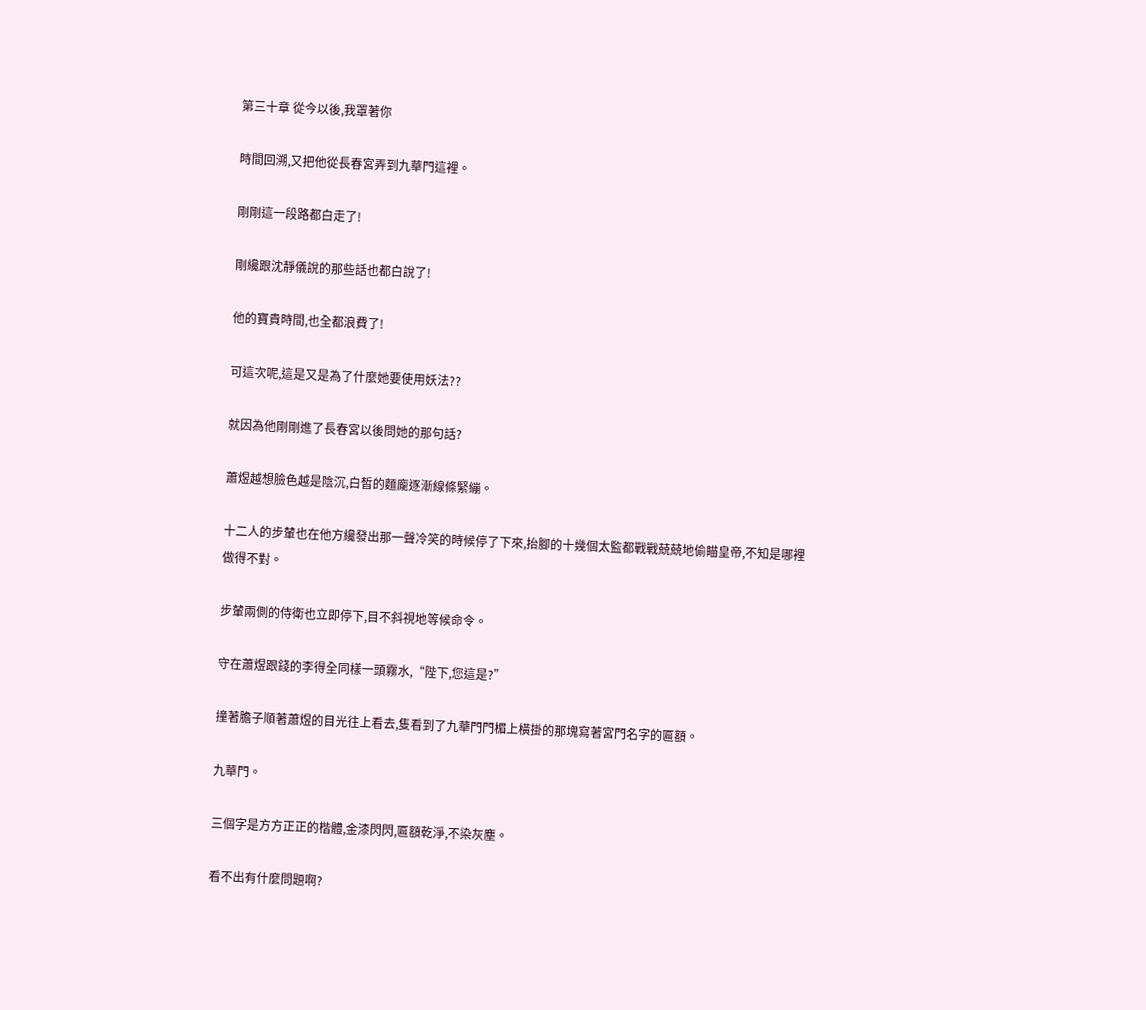第三十章 從今以後,我罩著你

時間回溯,又把他從長春宮弄到九華門這裡。

剛剛這一段路都白走了!

剛纔跟沈靜儀說的那些話也都白說了!

他的寶貴時間,也全都浪費了!

可這次呢,這是又是為了什麼她要使用妖法??

就因為他剛剛進了長春宮以後問她的那句話?

蕭煜越想臉色越是陰沉,白皙的麵龐逐漸線條緊繃。

十二人的步輦也在他方纔發出那一聲冷笑的時候停了下來,抬腳的十幾個太監都戰戰兢兢地偷瞄皇帝,不知是哪裡做得不對。

步輦兩側的侍衛也立即停下,目不斜視地等候命令。

守在蕭煜跟錢的李得全同樣一頭霧水,“陛下,您這是?”

撞著膽子順著蕭煜的目光往上看去,隻看到了九華門門楣上橫掛的那塊寫著宮門名字的匾額。

九華門。

三個字是方方正正的楷體,金漆閃閃,匾額乾淨,不染灰塵。

看不出有什麼問題啊?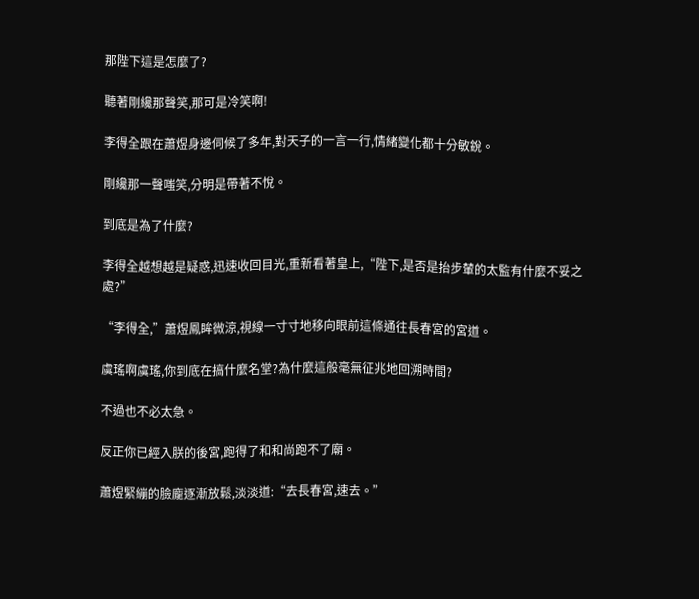那陛下這是怎麼了?

聽著剛纔那聲笑,那可是冷笑啊!

李得全跟在蕭煜身邊伺候了多年,對天子的一言一行,情緒變化都十分敏銳。

剛纔那一聲嗤笑,分明是帶著不悅。

到底是為了什麼?

李得全越想越是疑惑,迅速收回目光,重新看著皇上,“陛下,是否是抬步輦的太監有什麼不妥之處?”

“李得全,”蕭煜鳳眸微涼,視線一寸寸地移向眼前這條通往長春宮的宮道。

虞瑤啊虞瑤,你到底在搞什麼名堂?為什麼這般毫無征兆地回溯時間?

不過也不必太急。

反正你已經入朕的後宮,跑得了和和尚跑不了廟。

蕭煜緊繃的臉龐逐漸放鬆,淡淡道:“去長春宮,速去。”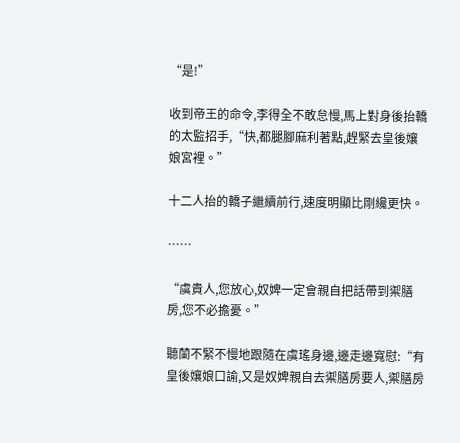“是!”

收到帝王的命令,李得全不敢怠慢,馬上對身後抬轎的太監招手,“快,都腿腳麻利著點,趕緊去皇後孃娘宮裡。”

十二人抬的轎子繼續前行,速度明顯比剛纔更快。

……

“虞貴人,您放心,奴婢一定會親自把話帶到禦膳房,您不必擔憂。”

聽蘭不緊不慢地跟隨在虞瑤身邊,邊走邊寬慰:“有皇後孃娘口諭,又是奴婢親自去禦膳房要人,禦膳房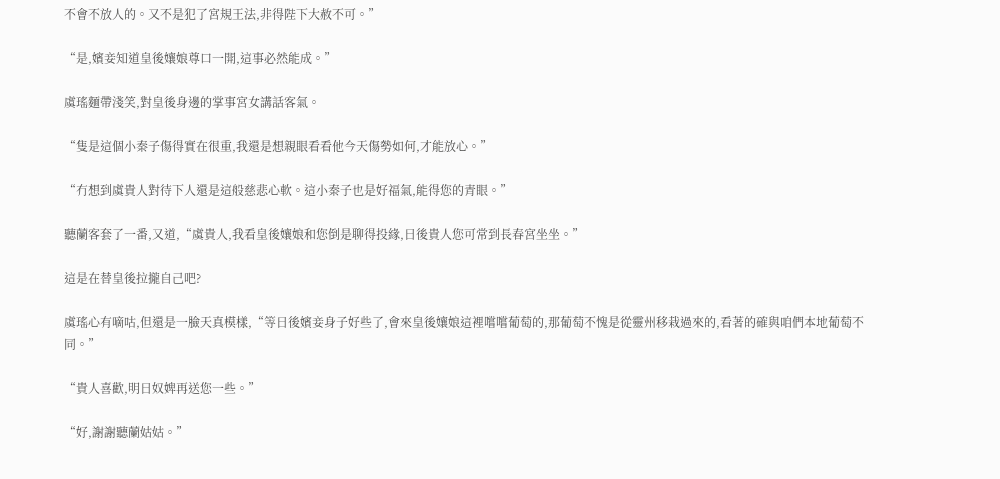不會不放人的。又不是犯了宮規王法,非得陛下大赦不可。”

“是,嬪妾知道皇後孃娘尊口一開,這事必然能成。”

虞瑤麵帶淺笑,對皇後身邊的掌事宮女講話客氣。

“隻是這個小秦子傷得實在很重,我還是想親眼看看他今天傷勢如何,才能放心。”

“冇想到虞貴人對待下人還是這般慈悲心軟。這小秦子也是好福氣,能得您的青眼。”

聽蘭客套了一番,又道,“虞貴人,我看皇後孃娘和您倒是聊得投緣,日後貴人您可常到長春宮坐坐。”

這是在替皇後拉攏自己吧?

虞瑤心有嘀咕,但還是一臉天真模樣,“等日後嬪妾身子好些了,會來皇後孃娘這裡嚐嚐葡萄的,那葡萄不愧是從靈州移栽過來的,看著的確與咱們本地葡萄不同。”

“貴人喜歡,明日奴婢再送您一些。”

“好,謝謝聽蘭姑姑。”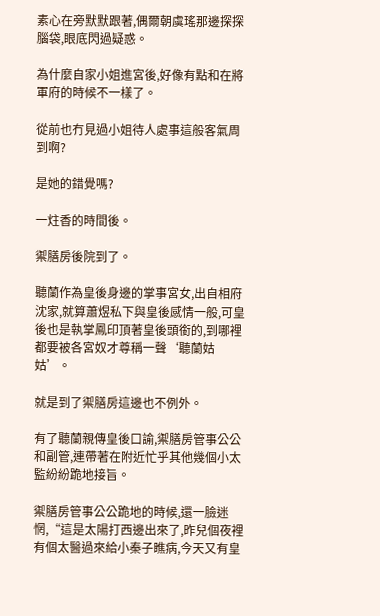素心在旁默默跟著,偶爾朝虞瑤那邊探探腦袋,眼底閃過疑惑。

為什麼自家小姐進宮後,好像有點和在將軍府的時候不一樣了。

從前也冇見過小姐待人處事這般客氣周到啊?

是她的錯覺嗎?

一炷香的時間後。

禦膳房後院到了。

聽蘭作為皇後身邊的掌事宮女,出自相府沈家,就算蕭煜私下與皇後感情一般,可皇後也是執掌鳳印頂著皇後頭銜的,到哪裡都要被各宮奴才尊稱一聲‘聽蘭姑姑’。

就是到了禦膳房這邊也不例外。

有了聽蘭親傳皇後口諭,禦膳房管事公公和副管,連帶著在附近忙乎其他幾個小太監紛紛跪地接旨。

禦膳房管事公公跪地的時候,還一臉迷惘,“這是太陽打西邊出來了,昨兒個夜裡有個太醫過來給小秦子瞧病,今天又有皇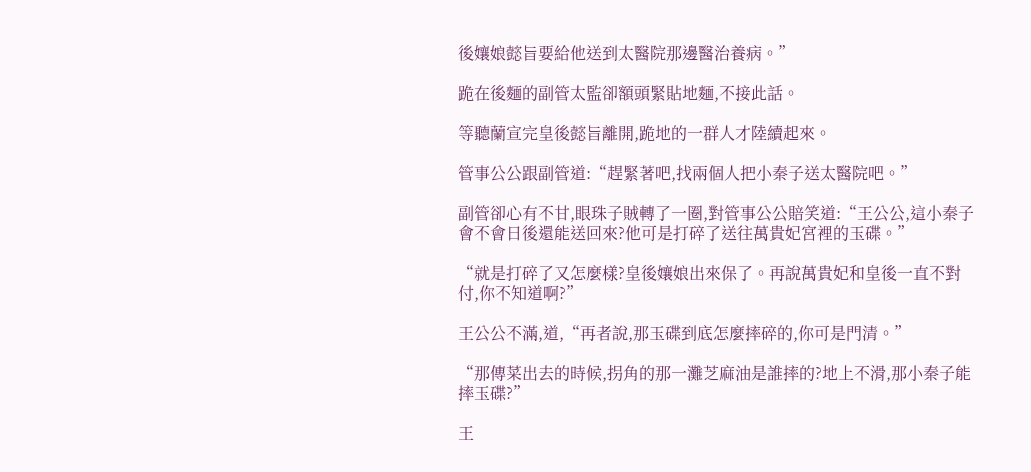後孃娘懿旨要給他送到太醫院那邊醫治養病。”

跪在後麵的副管太監卻額頭緊貼地麵,不接此話。

等聽蘭宣完皇後懿旨離開,跪地的一群人才陸續起來。

管事公公跟副管道:“趕緊著吧,找兩個人把小秦子送太醫院吧。”

副管卻心有不甘,眼珠子賊轉了一圈,對管事公公賠笑道:“王公公,這小秦子會不會日後還能送回來?他可是打碎了送往萬貴妃宮裡的玉碟。”

“就是打碎了又怎麼樣?皇後孃娘出來保了。再說萬貴妃和皇後一直不對付,你不知道啊?”

王公公不滿,道,“再者說,那玉碟到底怎麼摔碎的,你可是門清。”

“那傳菜出去的時候,拐角的那一灘芝麻油是誰摔的?地上不滑,那小秦子能摔玉碟?”

王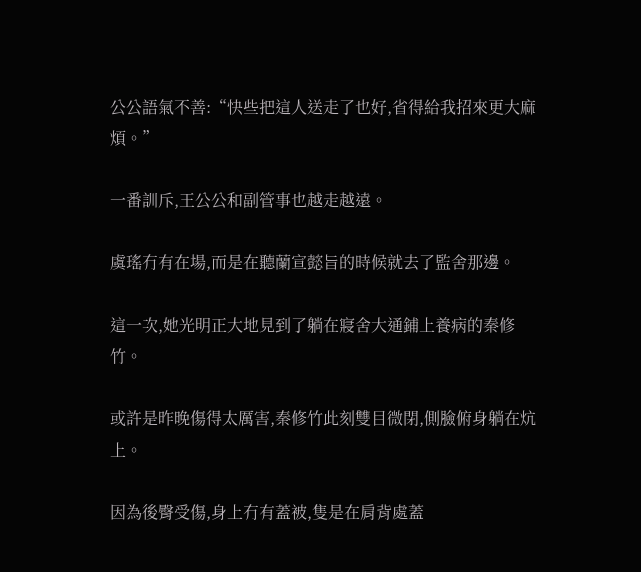公公語氣不善:“快些把這人送走了也好,省得給我招來更大麻煩。”

一番訓斥,王公公和副管事也越走越遠。

虞瑤冇有在場,而是在聽蘭宣懿旨的時候就去了監舍那邊。

這一次,她光明正大地見到了躺在寢舍大通鋪上養病的秦修竹。

或許是昨晚傷得太厲害,秦修竹此刻雙目微閉,側臉俯身躺在炕上。

因為後臀受傷,身上冇有蓋被,隻是在肩背處蓋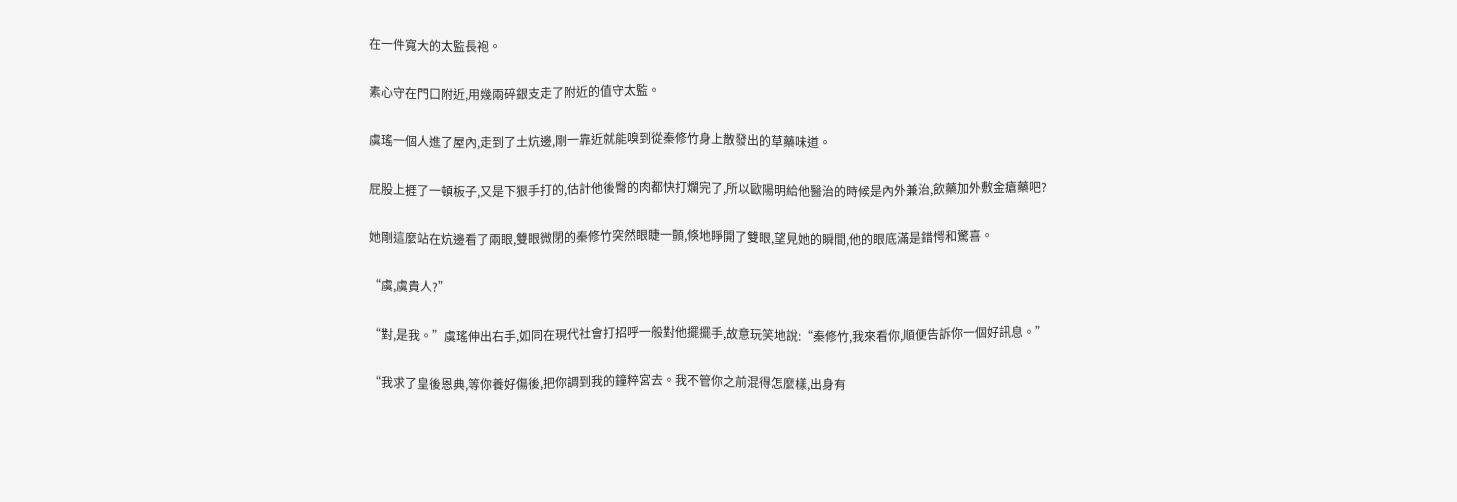在一件寬大的太監長袍。

素心守在門口附近,用幾兩碎銀支走了附近的值守太監。

虞瑤一個人進了屋內,走到了土炕邊,剛一靠近就能嗅到從秦修竹身上散發出的草藥味道。

屁股上捱了一頓板子,又是下狠手打的,估計他後臀的肉都快打爛完了,所以歐陽明給他醫治的時候是內外兼治,飲藥加外敷金瘡藥吧?

她剛這麼站在炕邊看了兩眼,雙眼微閉的秦修竹突然眼睫一顫,倏地睜開了雙眼,望見她的瞬間,他的眼底滿是錯愕和驚喜。

“虞,虞貴人?”

“對,是我。”虞瑤伸出右手,如同在現代社會打招呼一般對他擺擺手,故意玩笑地說:“秦修竹,我來看你,順便告訴你一個好訊息。”

“我求了皇後恩典,等你養好傷後,把你調到我的鐘粹宮去。我不管你之前混得怎麼樣,出身有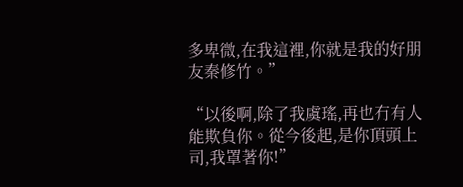多卑微,在我這裡,你就是我的好朋友秦修竹。”

“以後啊,除了我虞瑤,再也冇有人能欺負你。從今後起,是你頂頭上司,我罩著你!”